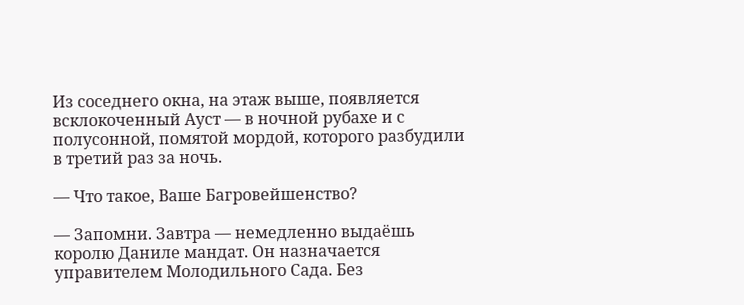Из соседнего окна, на этаж выше, появляется всклокоченный Ауст — в ночной рубахе и с полусонной, помятой мордой, которого разбудили в третий раз за ночь.

— Что такое, Ваше Багровейшенство?

— Запомни. Завтра — немедленно выдаёшь королю Даниле мандат. Он назначается управителем Молодильного Сада. Без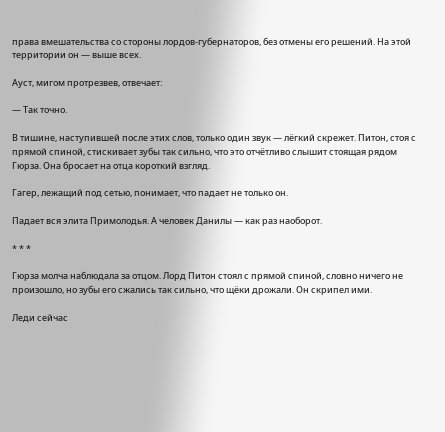права вмешательства со стороны лордов-губернаторов, без отмены его решений. На этой территории он — выше всех.

Ауст, мигом протрезвев, отвечает:

— Так точно.

В тишине, наступившей после этих слов, только один звук — лёгкий скрежет. Питон, стоя с прямой спиной, стискивает зубы так сильно, что это отчётливо слышит стоящая рядом Гюрза. Она бросает на отца короткий взгляд.

Гагер, лежащий под сетью, понимает, что падает не только он.

Падает вся элита Примолодья. А человек Данилы — как раз наоборот.

* * *

Гюрза молча наблюдала за отцом. Лорд Питон стоял с прямой спиной, словно ничего не произошло, но зубы его сжались так сильно, что щёки дрожали. Он скрипел ими.

Леди сейчас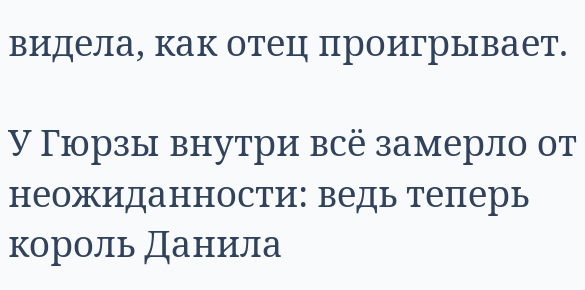видела, как отец проигрывает.

У Гюрзы внутри всё замерло от неожиданности: ведь теперь король Данила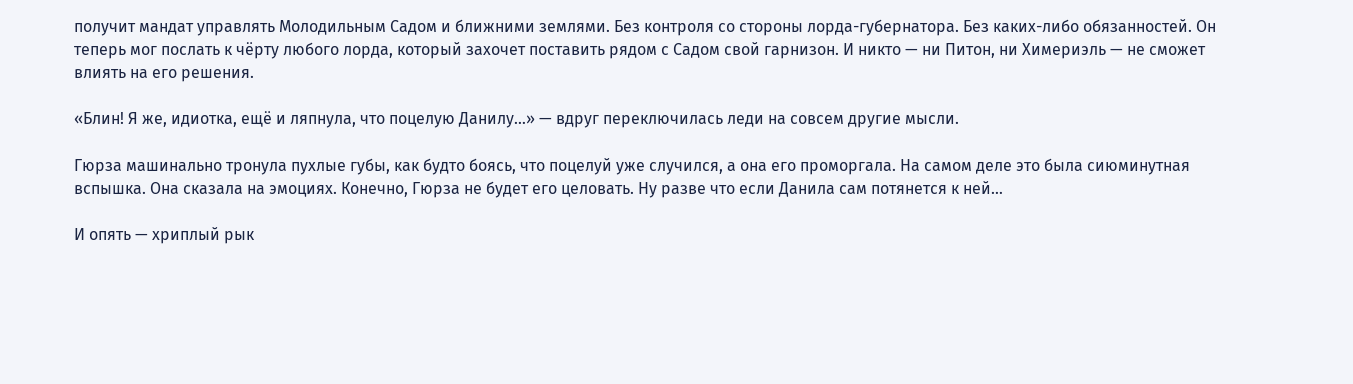получит мандат управлять Молодильным Садом и ближними землями. Без контроля со стороны лорда-губернатора. Без каких-либо обязанностей. Он теперь мог послать к чёрту любого лорда, который захочет поставить рядом с Садом свой гарнизон. И никто — ни Питон, ни Химериэль — не сможет влиять на его решения.

«Блин! Я же, идиотка, ещё и ляпнула, что поцелую Данилу…» — вдруг переключилась леди на совсем другие мысли.

Гюрза машинально тронула пухлые губы, как будто боясь, что поцелуй уже случился, а она его проморгала. На самом деле это была сиюминутная вспышка. Она сказала на эмоциях. Конечно, Гюрза не будет его целовать. Ну разве что если Данила сам потянется к ней…

И опять — хриплый рык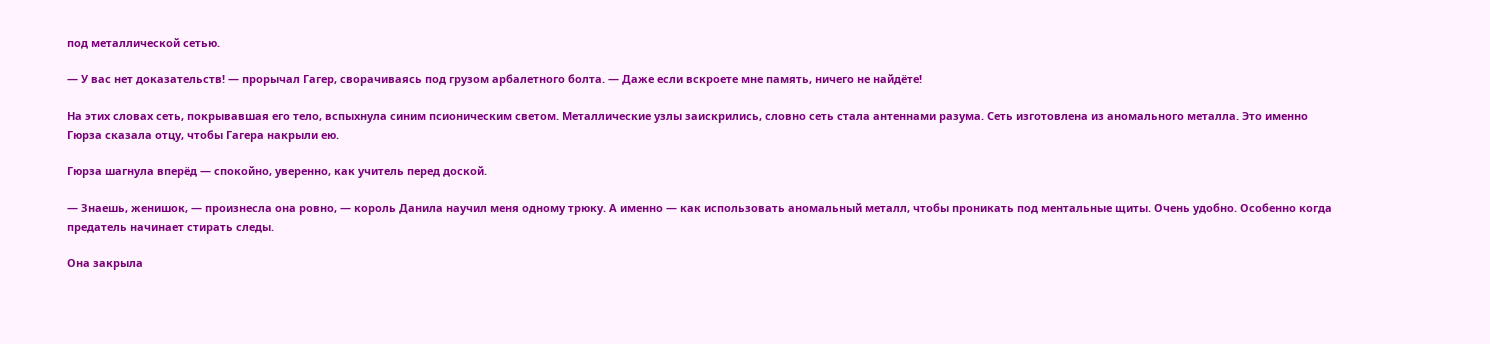под металлической сетью.

— У вас нет доказательств! — прорычал Гагер, сворачиваясь под грузом арбалетного болта. — Даже если вскроете мне память, ничего не найдёте!

На этих словах сеть, покрывавшая его тело, вспыхнула синим псионическим светом. Металлические узлы заискрились, словно сеть стала антеннами разума. Сеть изготовлена из аномального металла. Это именно Гюрза сказала отцу, чтобы Гагера накрыли ею.

Гюрза шагнула вперёд — спокойно, уверенно, как учитель перед доской.

— Знаешь, женишок, — произнесла она ровно, — король Данила научил меня одному трюку. А именно — как использовать аномальный металл, чтобы проникать под ментальные щиты. Очень удобно. Особенно когда предатель начинает стирать следы.

Она закрыла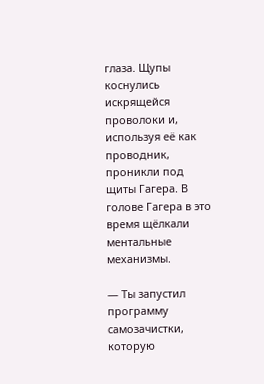глаза. Щупы коснулись искрящейся проволоки и, используя её как проводник, проникли под щиты Гагера. В голове Гагера в это время щёлкали ментальные механизмы.

— Ты запустил программу самозачистки, которую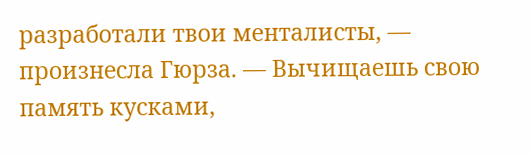разработали твои менталисты, — произнесла Гюрза. — Вычищаешь свою память кусками,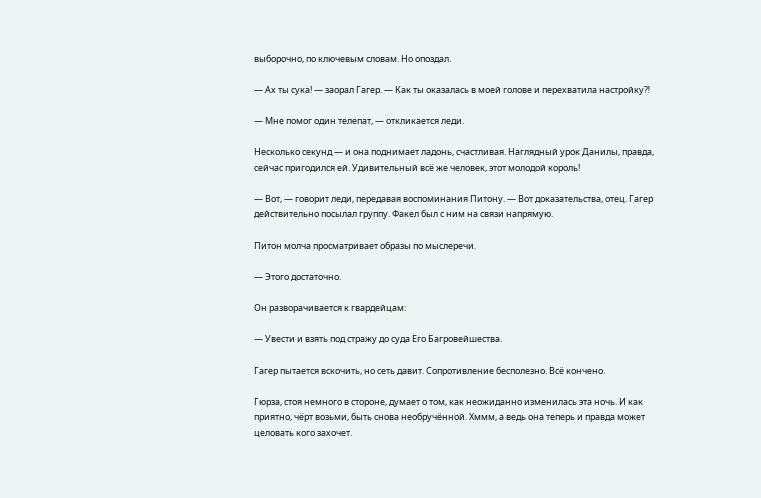выборочно, по ключевым словам. Но опоздал.

— Ах ты сука! — заорал Гагер. — Как ты оказалась в моей голове и перехватила настройку⁈

— Мне помог один телепат, — откликается леди.

Несколько секунд — и она поднимает ладонь, счастливая. Наглядный урок Данилы, правда, сейчас пригодился ей. Удивительный всё же человек, этот молодой король!

— Вот, — говорит леди, передавая воспоминания Питону. — Вот доказательства, отец. Гагер действительно посылал группу. Факел был с ним на связи напрямую.

Питон молча просматривает образы по мыслеречи.

— Этого достаточно.

Он разворачивается к гвардейцам:

— Увести и взять под стражу до суда Его Багровейшества.

Гагер пытается вскочить, но сеть давит. Сопротивление бесполезно. Всё кончено.

Гюрза, стоя немного в стороне, думает о том, как неожиданно изменилась эта ночь. И как приятно, чёрт возьми, быть снова необручённой. Хммм, а ведь она теперь и правда может целовать кого захочет.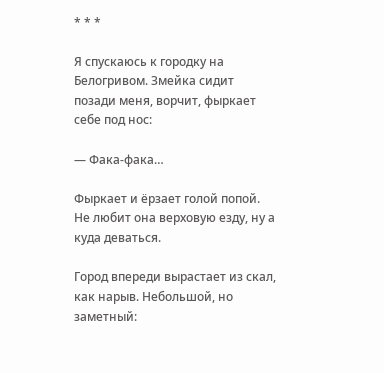* * *

Я спускаюсь к городку на Белогривом. Змейка сидит позади меня, ворчит, фыркает себе под нос:

— Фака-фака…

Фыркает и ёрзает голой попой. Не любит она верховую езду, ну а куда деваться.

Город впереди вырастает из скал, как нарыв. Небольшой, но заметный: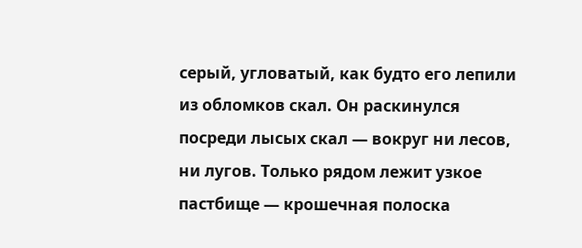серый, угловатый, как будто его лепили из обломков скал. Он раскинулся посреди лысых скал — вокруг ни лесов, ни лугов. Только рядом лежит узкое пастбище — крошечная полоска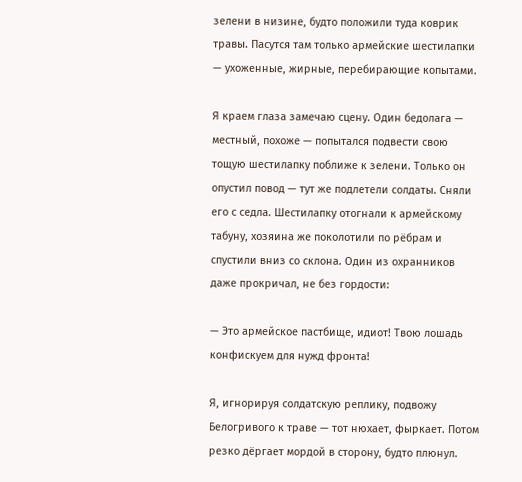зелени в низине, будто положили туда коврик травы. Пасутся там только армейские шестилапки — ухоженные, жирные, перебирающие копытами.

Я краем глаза замечаю сцену. Один бедолага — местный, похоже — попытался подвести свою тощую шестилапку поближе к зелени. Только он опустил повод — тут же подлетели солдаты. Сняли его с седла. Шестилапку отогнали к армейскому табуну, хозяина же поколотили по рёбрам и спустили вниз со склона. Один из охранников даже прокричал, не без гордости:

— Это армейское пастбище, идиот! Твою лошадь конфискуем для нужд фронта!

Я, игнорируя солдатскую реплику, подвожу Белогривого к траве — тот нюхает, фыркает. Потом резко дёргает мордой в сторону, будто плюнул.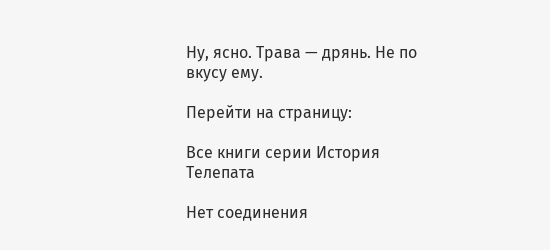Ну, ясно. Трава — дрянь. Не по вкусу ему.

Перейти на страницу:

Все книги серии История Телепата

Нет соединения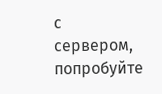с сервером, попробуйте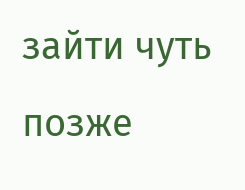зайти чуть позже